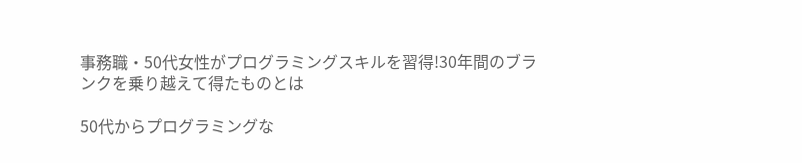事務職・50代女性がプログラミングスキルを習得!30年間のブランクを乗り越えて得たものとは

50代からプログラミングな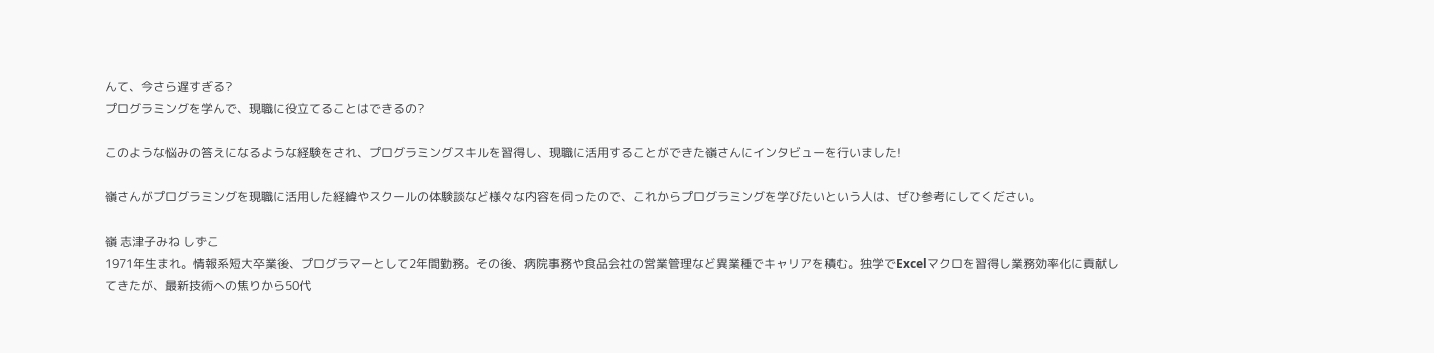んて、今さら遅すぎる?
プログラミングを学んで、現職に役立てることはできるの?

このような悩みの答えになるような経験をされ、プログラミングスキルを習得し、現職に活用することができた嶺さんにインタビューを行いました!

嶺さんがプログラミングを現職に活用した経緯やスクールの体験談など様々な内容を伺ったので、これからプログラミングを学びたいという人は、ぜひ参考にしてください。

嶺 志津子みね しずこ
1971年生まれ。情報系短大卒業後、プログラマーとして2年間勤務。その後、病院事務や食品会社の営業管理など異業種でキャリアを積む。独学でExcelマクロを習得し業務効率化に貢献してきたが、最新技術への焦りから50代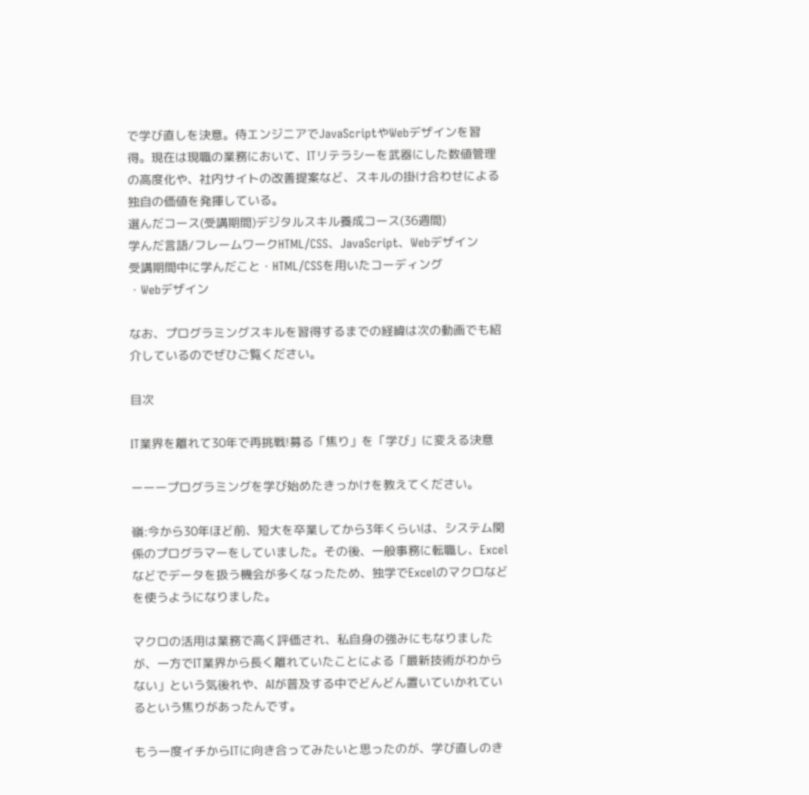で学び直しを決意。侍エンジニアでJavaScriptやWebデザインを習得。現在は現職の業務において、ITリテラシーを武器にした数値管理の高度化や、社内サイトの改善提案など、スキルの掛け合わせによる独自の価値を発揮している。
選んだコース(受講期間)デジタルスキル養成コース(36週間)
学んだ言語/フレームワークHTML/CSS、JavaScript、Webデザイン
受講期間中に学んだこと・HTML/CSSを用いたコーディング
・Webデザイン

なお、プログラミングスキルを習得するまでの経緯は次の動画でも紹介しているのでぜひご覧ください。

目次

IT業界を離れて30年で再挑戦!募る「焦り」を「学び」に変える決意

ーーープログラミングを学び始めたきっかけを教えてください。

嶺:今から30年ほど前、短大を卒業してから3年くらいは、システム関係のプログラマーをしていました。その後、一般事務に転職し、Excelなどでデータを扱う機会が多くなったため、独学でExcelのマクロなどを使うようになりました。

マクロの活用は業務で高く評価され、私自身の強みにもなりましたが、一方でIT業界から長く離れていたことによる「最新技術がわからない」という気後れや、AIが普及する中でどんどん置いていかれているという焦りがあったんです。

もう一度イチからITに向き合ってみたいと思ったのが、学び直しのき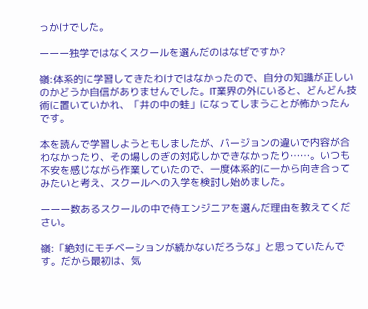っかけでした。

ーーー独学ではなくスクールを選んだのはなぜですか?

嶺:体系的に学習してきたわけではなかったので、自分の知識が正しいのかどうか自信がありませんでした。IT業界の外にいると、どんどん技術に置いていかれ、「井の中の蛙」になってしまうことが怖かったんです。

本を読んで学習しようともしましたが、バージョンの違いで内容が合わなかったり、その場しのぎの対応しかできなかったり……。いつも不安を感じながら作業していたので、一度体系的に一から向き合ってみたいと考え、スクールへの入学を検討し始めました。

ーーー数あるスクールの中で侍エンジニアを選んだ理由を教えてください。

嶺:「絶対にモチベーションが続かないだろうな」と思っていたんです。だから最初は、気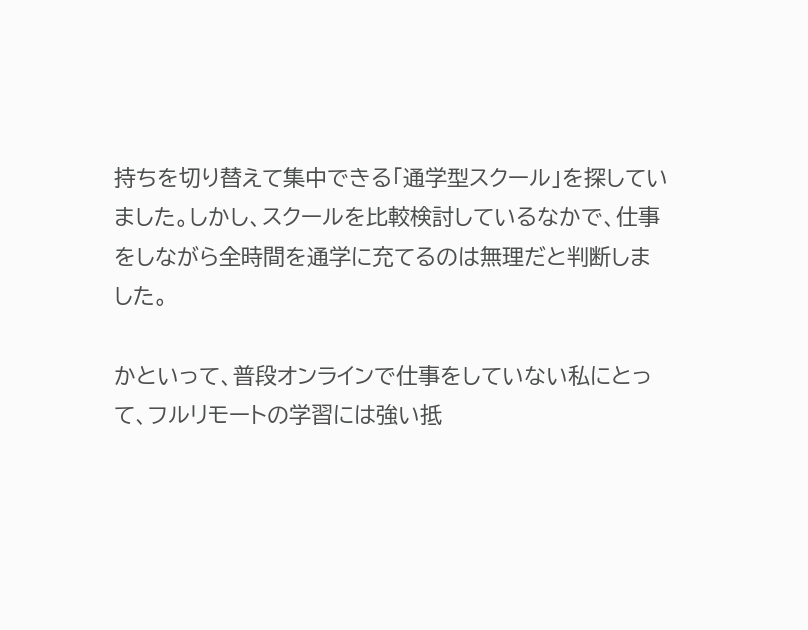持ちを切り替えて集中できる「通学型スクール」を探していました。しかし、スクールを比較検討しているなかで、仕事をしながら全時間を通学に充てるのは無理だと判断しました。

かといって、普段オンラインで仕事をしていない私にとって、フルリモートの学習には強い抵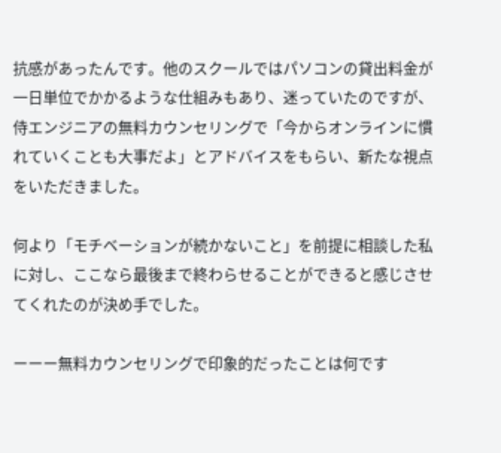抗感があったんです。他のスクールではパソコンの貸出料金が一日単位でかかるような仕組みもあり、迷っていたのですが、侍エンジニアの無料カウンセリングで「今からオンラインに慣れていくことも大事だよ」とアドバイスをもらい、新たな視点をいただきました。

何より「モチベーションが続かないこと」を前提に相談した私に対し、ここなら最後まで終わらせることができると感じさせてくれたのが決め手でした。

ーーー無料カウンセリングで印象的だったことは何です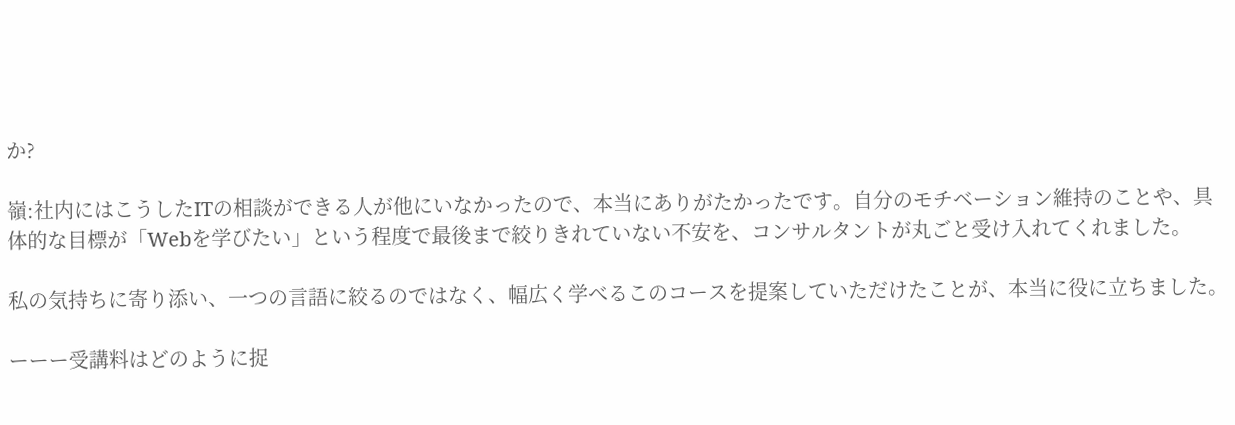か?

嶺:社内にはこうしたITの相談ができる人が他にいなかったので、本当にありがたかったです。自分のモチベーション維持のことや、具体的な目標が「Webを学びたい」という程度で最後まで絞りきれていない不安を、コンサルタントが丸ごと受け入れてくれました。

私の気持ちに寄り添い、一つの言語に絞るのではなく、幅広く学べるこのコースを提案していただけたことが、本当に役に立ちました。

ーーー受講料はどのように捉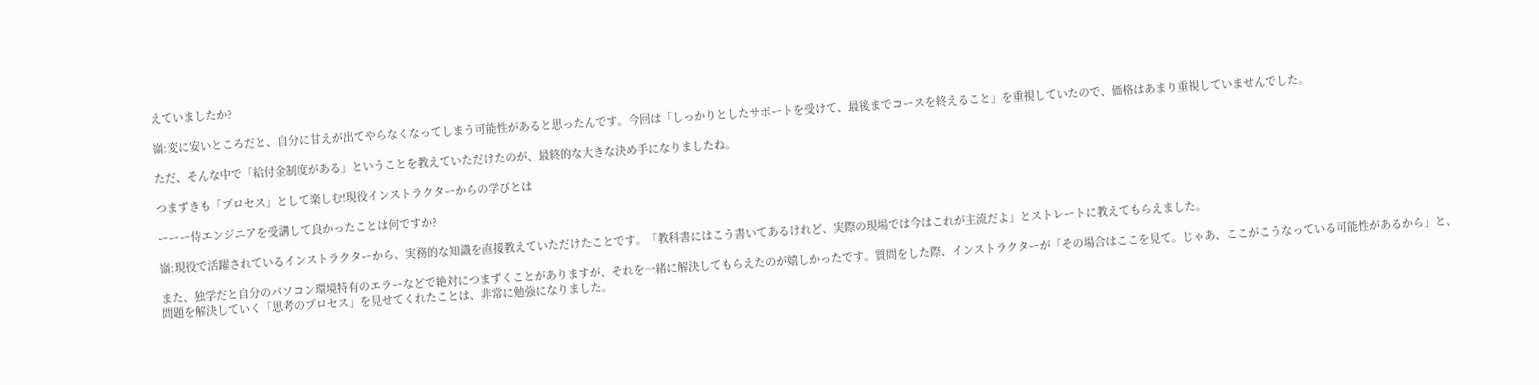えていましたか?

嶺:変に安いところだと、自分に甘えが出てやらなくなってしまう可能性があると思ったんです。今回は「しっかりとしたサポートを受けて、最後までコースを終えること」を重視していたので、価格はあまり重視していませんでした。

ただ、そんな中で「給付金制度がある」ということを教えていただけたのが、最終的な大きな決め手になりましたね。

つまずきも「プロセス」として楽しむ!現役インストラクターからの学びとは

ーーー侍エンジニアを受講して良かったことは何ですか?

嶺:現役で活躍されているインストラクターから、実務的な知識を直接教えていただけたことです。「教科書にはこう書いてあるけれど、実際の現場では今はこれが主流だよ」とストレートに教えてもらえました。

また、独学だと自分のパソコン環境特有のエラーなどで絶対につまずくことがありますが、それを一緒に解決してもらえたのが嬉しかったです。質問をした際、インストラクターが「その場合はここを見て。じゃあ、ここがこうなっている可能性があるから」と、問題を解決していく「思考のプロセス」を見せてくれたことは、非常に勉強になりました。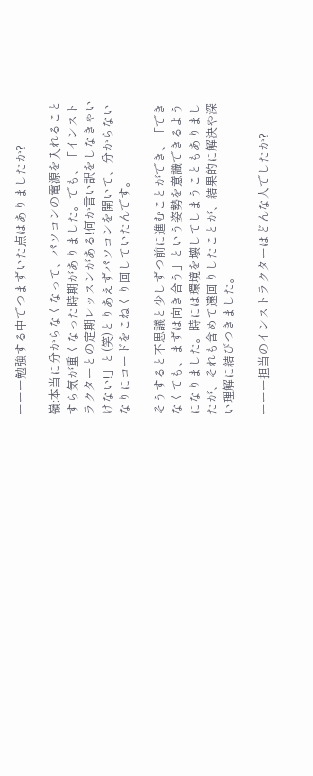ーーー勉強する中でつまずいた点はありましたか?

嶺:本当に分からなくなって、パソコンの電源を入れることすら気が重くなった時期がありました。でも、「インストラクターとの定期レッスンがある!何か言い訳をしなきゃいけない!」と(笑)とりあえずパソコンを開いて、分からないなりにコードをこねくり回していたんです。

そうすると不思議と少しずつ前に進むことができ、「できなくても、まずは向き合う」という姿勢を意識できるようになりました。時には環境を壊してしまうこともありましたが、それも含めて遠回りしたことが、結果的に解決や深い理解に結びつきました。

ーーー担当のインストラクターはどんな人でしたか?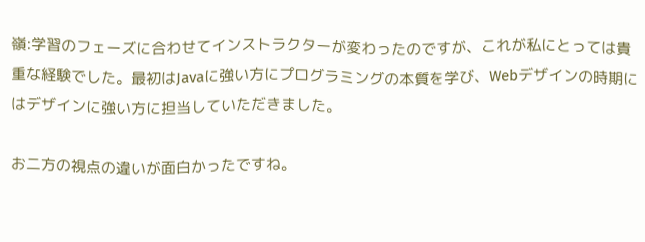嶺:学習のフェーズに合わせてインストラクターが変わったのですが、これが私にとっては貴重な経験でした。最初はJavaに強い方にプログラミングの本質を学び、Webデザインの時期にはデザインに強い方に担当していただきました。

お二方の視点の違いが面白かったですね。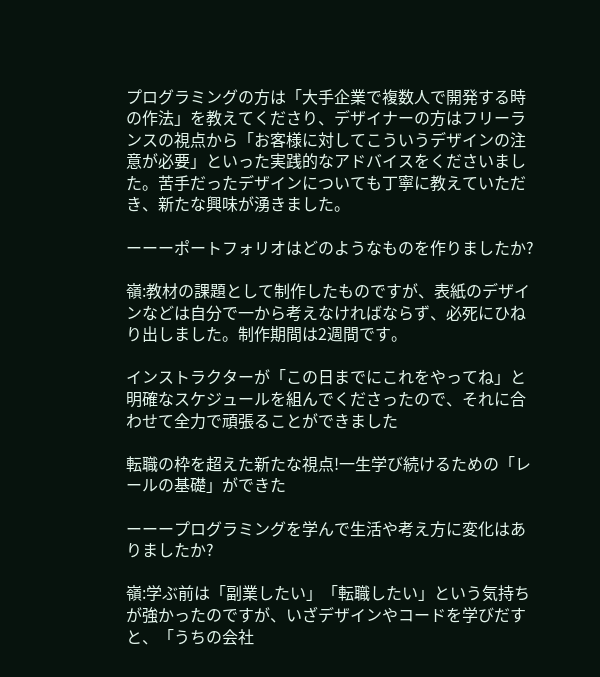プログラミングの方は「大手企業で複数人で開発する時の作法」を教えてくださり、デザイナーの方はフリーランスの視点から「お客様に対してこういうデザインの注意が必要」といった実践的なアドバイスをくださいました。苦手だったデザインについても丁寧に教えていただき、新たな興味が湧きました。

ーーーポートフォリオはどのようなものを作りましたか?

嶺:教材の課題として制作したものですが、表紙のデザインなどは自分で一から考えなければならず、必死にひねり出しました。制作期間は2週間です。

インストラクターが「この日までにこれをやってね」と明確なスケジュールを組んでくださったので、それに合わせて全力で頑張ることができました

転職の枠を超えた新たな視点!一生学び続けるための「レールの基礎」ができた

ーーープログラミングを学んで生活や考え方に変化はありましたか?

嶺:学ぶ前は「副業したい」「転職したい」という気持ちが強かったのですが、いざデザインやコードを学びだすと、「うちの会社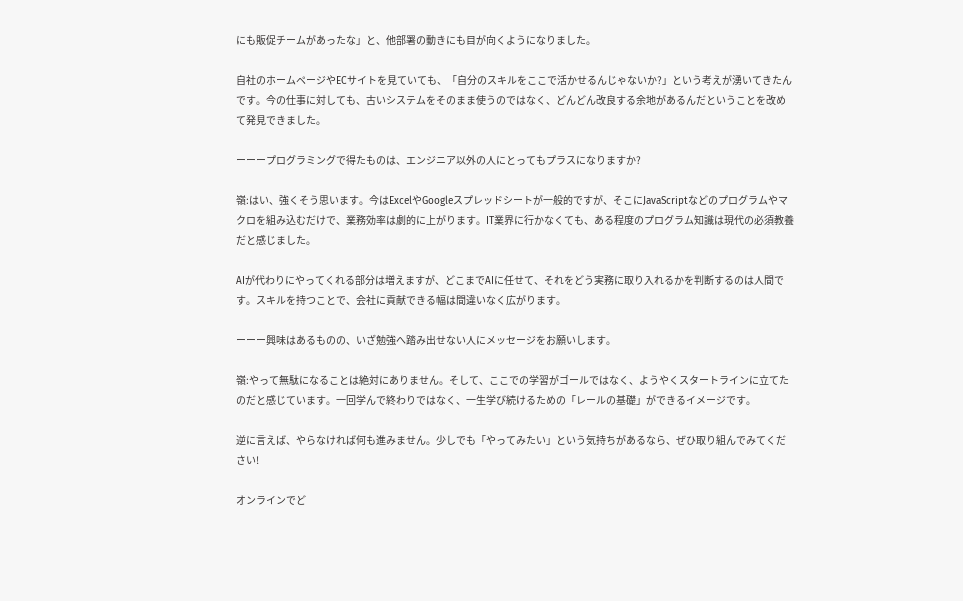にも販促チームがあったな」と、他部署の動きにも目が向くようになりました。

自社のホームページやECサイトを見ていても、「自分のスキルをここで活かせるんじゃないか?」という考えが湧いてきたんです。今の仕事に対しても、古いシステムをそのまま使うのではなく、どんどん改良する余地があるんだということを改めて発見できました。

ーーープログラミングで得たものは、エンジニア以外の人にとってもプラスになりますか?

嶺:はい、強くそう思います。今はExcelやGoogleスプレッドシートが一般的ですが、そこにJavaScriptなどのプログラムやマクロを組み込むだけで、業務効率は劇的に上がります。IT業界に行かなくても、ある程度のプログラム知識は現代の必須教養だと感じました。

AIが代わりにやってくれる部分は増えますが、どこまでAIに任せて、それをどう実務に取り入れるかを判断するのは人間です。スキルを持つことで、会社に貢献できる幅は間違いなく広がります。

ーーー興味はあるものの、いざ勉強へ踏み出せない人にメッセージをお願いします。

嶺:やって無駄になることは絶対にありません。そして、ここでの学習がゴールではなく、ようやくスタートラインに立てたのだと感じています。一回学んで終わりではなく、一生学び続けるための「レールの基礎」ができるイメージです。

逆に言えば、やらなければ何も進みません。少しでも「やってみたい」という気持ちがあるなら、ぜひ取り組んでみてください!

オンラインでど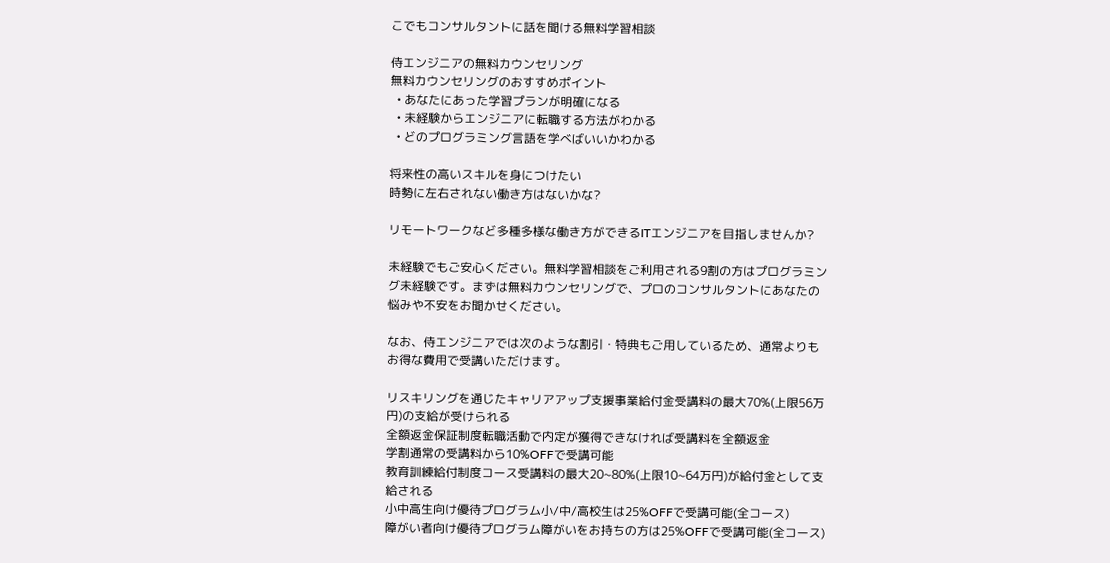こでもコンサルタントに話を聞ける無料学習相談

侍エンジニアの無料カウンセリング
無料カウンセリングのおすすめポイント
  • あなたにあった学習プランが明確になる
  • 未経験からエンジニアに転職する方法がわかる
  • どのプログラミング言語を学べばいいかわかる

将来性の高いスキルを身につけたい
時勢に左右されない働き方はないかな?

リモートワークなど多種多様な働き方ができるITエンジニアを目指しませんか?

未経験でもご安心ください。無料学習相談をご利用される9割の方はプログラミング未経験です。まずは無料カウンセリングで、プロのコンサルタントにあなたの悩みや不安をお聞かせください。

なお、侍エンジニアでは次のような割引・特典もご用しているため、通常よりもお得な費用で受講いただけます。

リスキリングを通じたキャリアアップ支援事業給付金受講料の最大70%(上限56万円)の支給が受けられる
全額返金保証制度転職活動で内定が獲得できなければ受講料を全額返金
学割通常の受講料から10%OFFで受講可能
教育訓練給付制度コース受講料の最大20~80%(上限10~64万円)が給付金として支給される
小中高生向け優待プログラム小/中/高校生は25%OFFで受講可能(全コース)
障がい者向け優待プログラム障がいをお持ちの方は25%OFFで受講可能(全コース)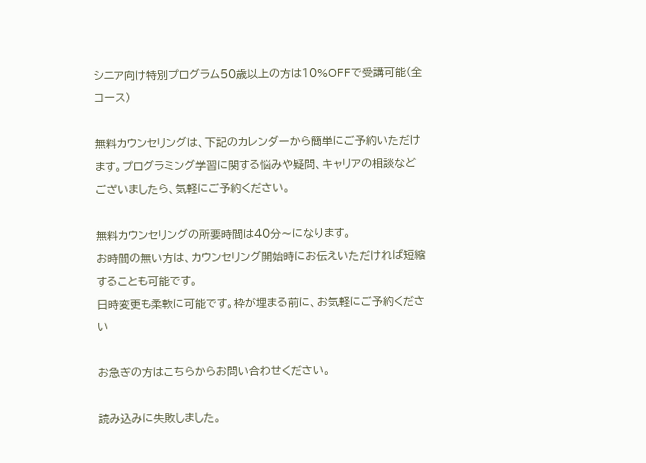シニア向け特別プログラム50歳以上の方は10%OFFで受講可能(全コース)

無料カウンセリングは、下記のカレンダーから簡単にご予約いただけます。プログラミング学習に関する悩みや疑問、キャリアの相談などございましたら、気軽にご予約ください。

無料カウンセリングの所要時間は40分〜になります。
お時間の無い方は、カウンセリング開始時にお伝えいただければ短縮することも可能です。
日時変更も柔軟に可能です。枠が埋まる前に、お気軽にご予約ください

お急ぎの方はこちらからお問い合わせください。

読み込みに失敗しました。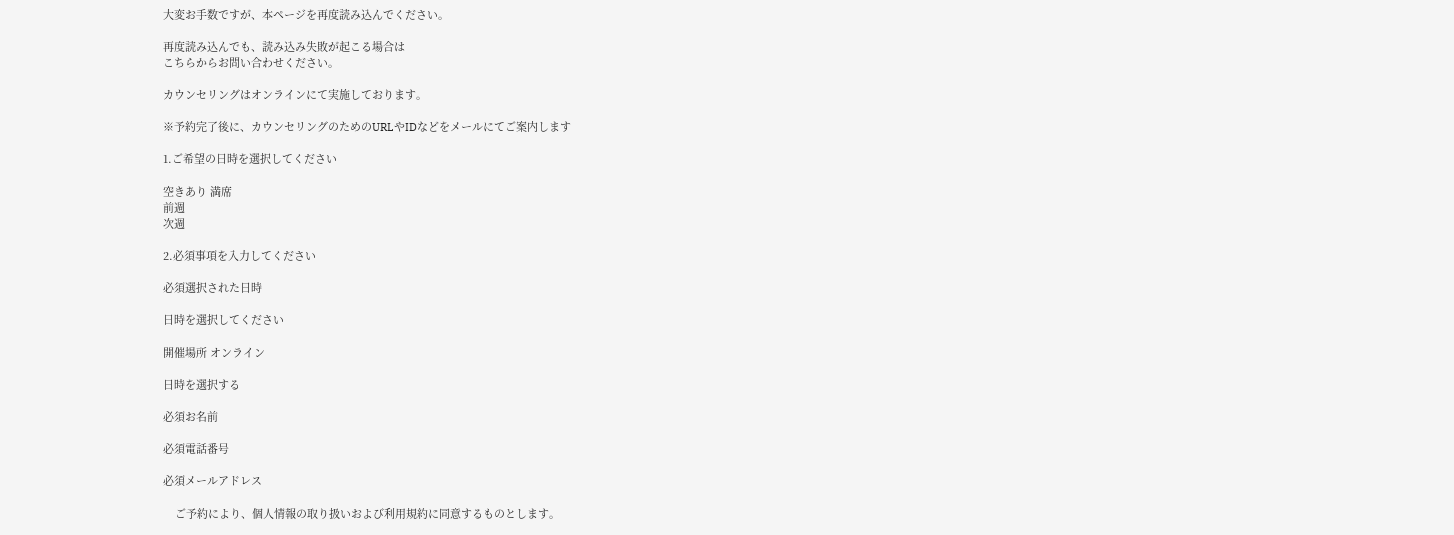大変お手数ですが、本ページを再度読み込んでください。

再度読み込んでも、読み込み失敗が起こる場合は
こちらからお問い合わせください。

カウンセリングはオンラインにて実施しております。

※予約完了後に、カウンセリングのためのURLやIDなどをメールにてご案内します

1.ご希望の日時を選択してください

空きあり 満席
前週
次週

2.必須事項を入力してください

必須選択された日時

日時を選択してください

開催場所 オンライン

日時を選択する

必須お名前

必須電話番号

必須メールアドレス

    ご予約により、個人情報の取り扱いおよび利用規約に同意するものとします。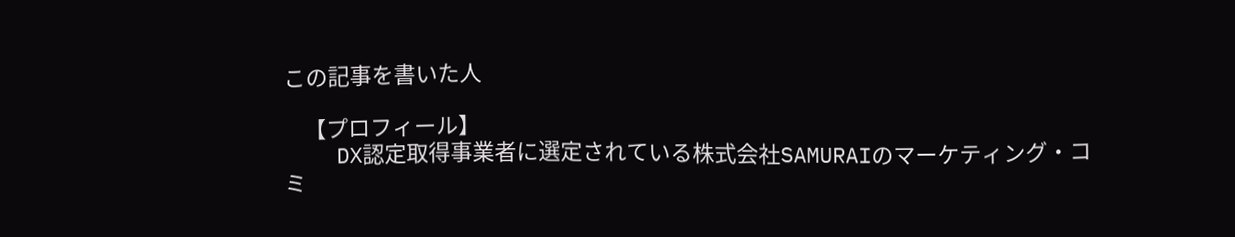この記事を書いた人

    【プロフィール】
    DX認定取得事業者に選定されている株式会社SAMURAIのマーケティング・コミ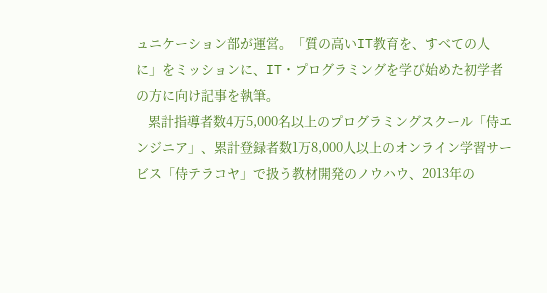ュニケーション部が運営。「質の高いIT教育を、すべての人に」をミッションに、IT・プログラミングを学び始めた初学者の方に向け記事を執筆。
    累計指導者数4万5,000名以上のプログラミングスクール「侍エンジニア」、累計登録者数1万8,000人以上のオンライン学習サービス「侍テラコヤ」で扱う教材開発のノウハウ、2013年の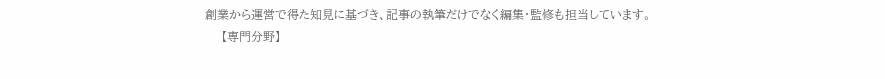創業から運営で得た知見に基づき、記事の執筆だけでなく編集・監修も担当しています。
    【専門分野】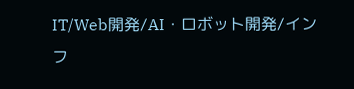IT/Web開発/AI・ロボット開発/インフ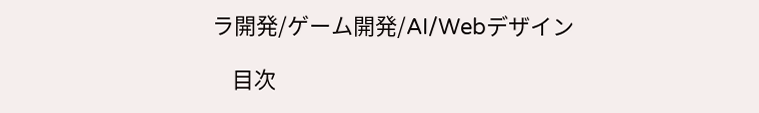ラ開発/ゲーム開発/AI/Webデザイン

    目次